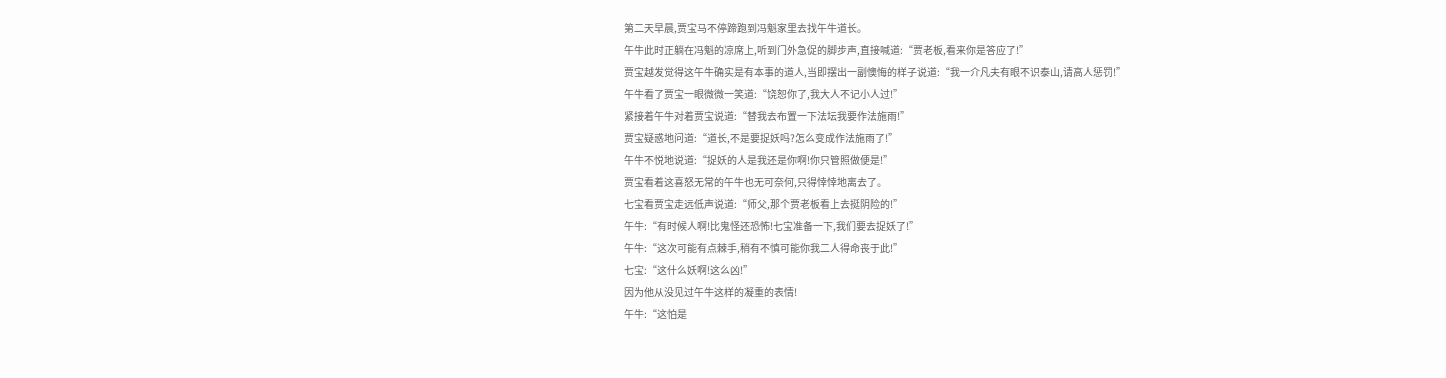第二天早晨,贾宝马不停蹄跑到冯魁家里去找午牛道长。
午牛此时正躺在冯魁的凉席上,听到门外急促的脚步声,直接喊道:“贾老板,看来你是答应了!”
贾宝越发觉得这午牛确实是有本事的道人,当即摆出一副懊悔的样子说道:“我一介凡夫有眼不识泰山,请高人惩罚!”
午牛看了贾宝一眼微微一笑道:“饶恕你了,我大人不记小人过!”
紧接着午牛对着贾宝说道:“替我去布置一下法坛我要作法施雨!”
贾宝疑惑地问道:“道长,不是要捉妖吗?怎么变成作法施雨了!”
午牛不悦地说道:“捉妖的人是我还是你啊!你只管照做便是!”
贾宝看着这喜怒无常的午牛也无可奈何,只得悻悻地离去了。
七宝看贾宝走远低声说道:“师父,那个贾老板看上去挺阴险的!”
午牛:“有时候人啊!比鬼怪还恐怖!七宝准备一下,我们要去捉妖了!”
午牛:“这次可能有点棘手,稍有不慎可能你我二人得命丧于此!”
七宝:“这什么妖啊!这么凶!”
因为他从没见过午牛这样的凝重的表情!
午牛:“这怕是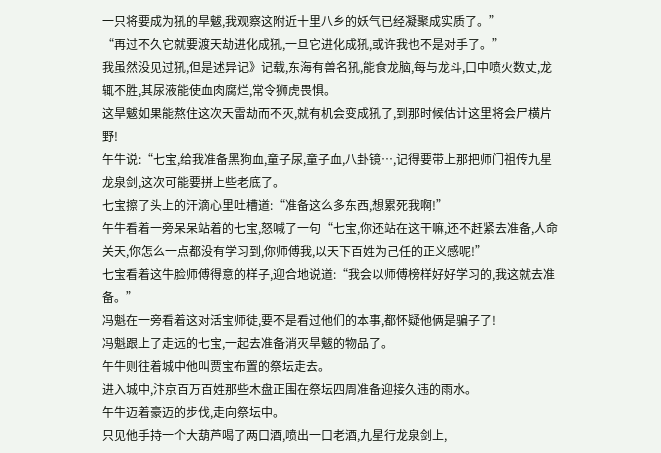一只将要成为犼的旱魃,我观察这附近十里八乡的妖气已经凝聚成实质了。”
“再过不久它就要渡天劫进化成犼,一旦它进化成犼,或许我也不是对手了。”
我虽然没见过犼,但是述异记》记载,东海有兽名犼,能食龙脑,每与龙斗,口中喷火数丈,龙辄不胜,其尿液能使血肉腐烂,常令狮虎畏惧。
这旱魃如果能熬住这次天雷劫而不灭,就有机会变成犼了,到那时候估计这里将会尸横片野!
午牛说:“七宝,给我准备黑狗血,童子尿,童子血,八卦镜…,记得要带上那把师门祖传九星龙泉剑,这次可能要拼上些老底了。
七宝擦了头上的汗滴心里吐槽道:“准备这么多东西,想累死我啊!”
午牛看着一旁呆呆站着的七宝,怒喊了一句“七宝,你还站在这干嘛,还不赶紧去准备,人命关天,你怎么一点都没有学习到,你师傅我,以天下百姓为己任的正义感呢!”
七宝看着这牛脸师傅得意的样子,迎合地说道:“我会以师傅榜样好好学习的,我这就去准备。”
冯魁在一旁看着这对活宝师徒,要不是看过他们的本事,都怀疑他俩是骗子了!
冯魁跟上了走远的七宝,一起去准备消灭旱魃的物品了。
午牛则往着城中他叫贾宝布置的祭坛走去。
进入城中,汴京百万百姓那些木盘正围在祭坛四周准备迎接久违的雨水。
午牛迈着豪迈的步伐,走向祭坛中。
只见他手持一个大葫芦喝了两口酒,喷出一口老酒,九星行龙泉剑上,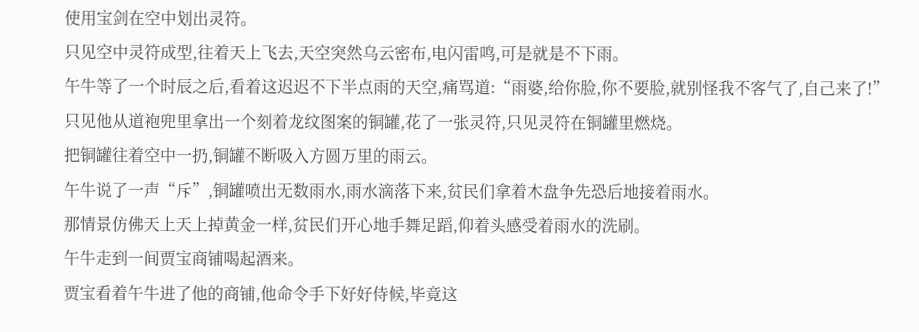使用宝剑在空中划出灵符。
只见空中灵符成型,往着天上飞去,天空突然乌云密布,电闪雷鸣,可是就是不下雨。
午牛等了一个时辰之后,看着这迟迟不下半点雨的天空,痛骂道:“雨婆,给你脸,你不要脸,就别怪我不客气了,自己来了!”
只见他从道袍兜里拿出一个刻着龙纹图案的铜罐,花了一张灵符,只见灵符在铜罐里燃烧。
把铜罐往着空中一扔,铜罐不断吸入方圆万里的雨云。
午牛说了一声“斥”,铜罐喷出无数雨水,雨水滴落下来,贫民们拿着木盘争先恐后地接着雨水。
那情景仿佛天上天上掉黄金一样,贫民们开心地手舞足蹈,仰着头感受着雨水的洗刷。
午牛走到一间贾宝商铺喝起酒来。
贾宝看着午牛进了他的商铺,他命令手下好好侍候,毕竟这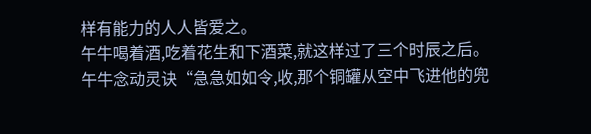样有能力的人人皆爱之。
午牛喝着酒,吃着花生和下酒菜,就这样过了三个时辰之后。
午牛念动灵诀“急急如如令,收,那个铜罐从空中飞进他的兜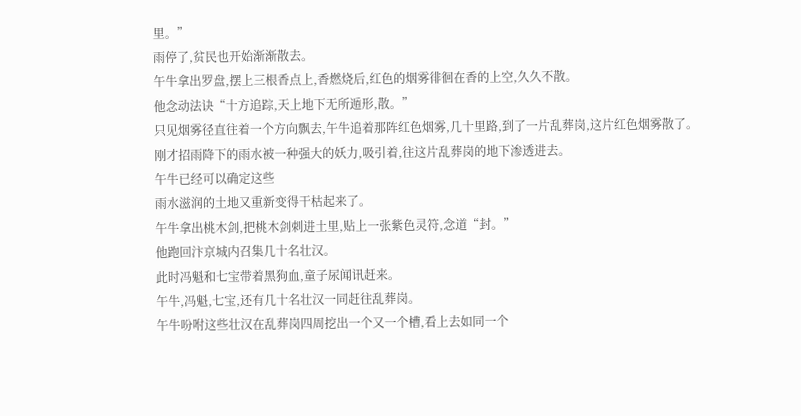里。”
雨停了,贫民也开始渐渐散去。
午牛拿出罗盘,摆上三根香点上,香燃烧后,红色的烟雾徘徊在香的上空,久久不散。
他念动法诀“十方追踪,天上地下无所遁形,散。”
只见烟雾径直往着一个方向飘去,午牛追着那阵红色烟雾,几十里路,到了一片乱葬岗,这片红色烟雾散了。
刚才招雨降下的雨水被一种强大的妖力,吸引着,往这片乱葬岗的地下渗透进去。
午牛已经可以确定这些
雨水滋润的土地又重新变得干枯起来了。
午牛拿出桃木剑,把桃木剑刺进土里,贴上一张紫色灵符,念道“封。”
他跑回汴京城内召集几十名壮汉。
此时冯魁和七宝带着黑狗血,童子尿闻讯赶来。
午牛,冯魁,七宝,还有几十名壮汉一同赶往乱葬岗。
午牛吩咐这些壮汉在乱葬岗四周挖出一个又一个槽,看上去如同一个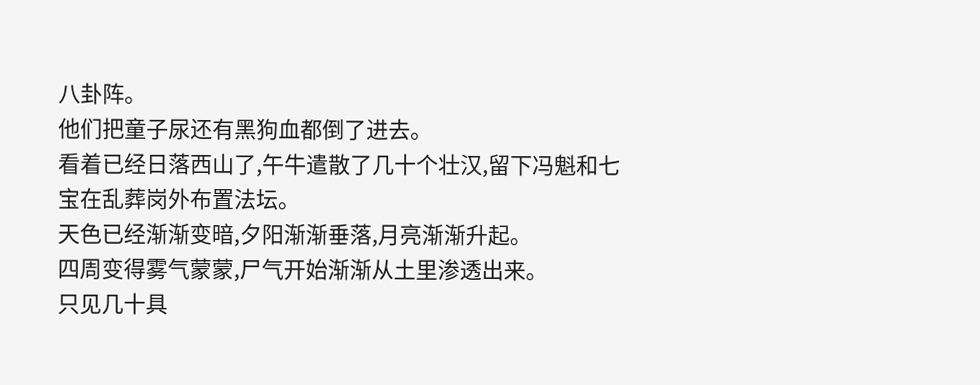八卦阵。
他们把童子尿还有黑狗血都倒了进去。
看着已经日落西山了,午牛遣散了几十个壮汉,留下冯魁和七宝在乱葬岗外布置法坛。
天色已经渐渐变暗,夕阳渐渐垂落,月亮渐渐升起。
四周变得雾气蒙蒙,尸气开始渐渐从土里渗透出来。
只见几十具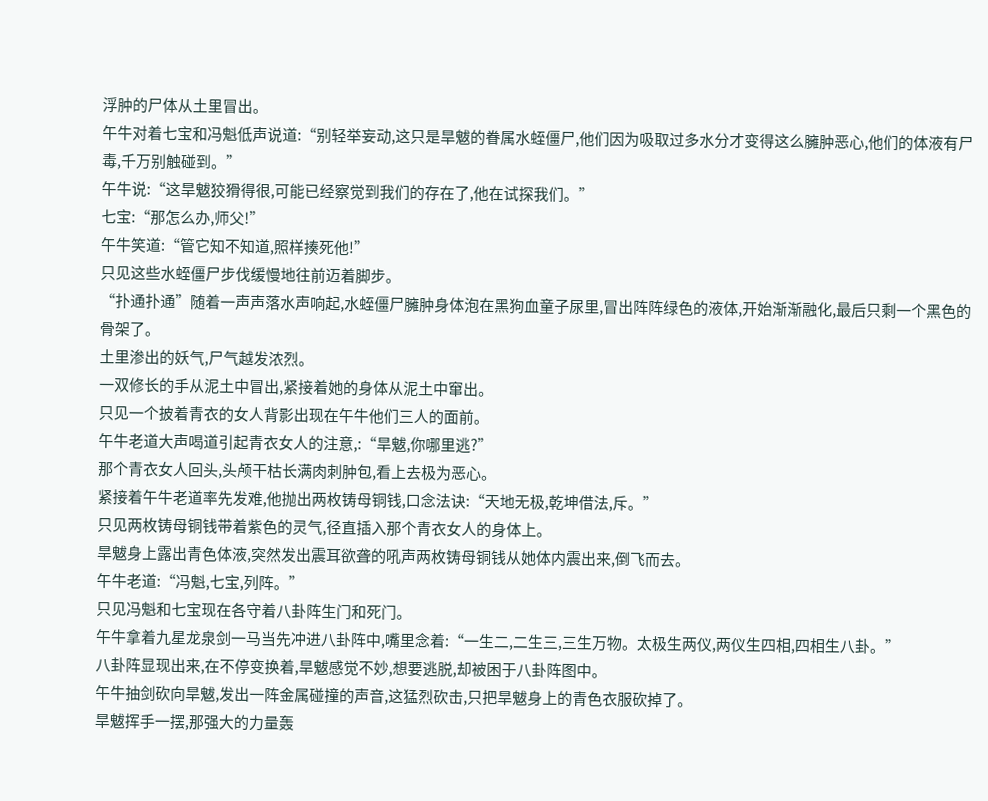浮肿的尸体从土里冒出。
午牛对着七宝和冯魁低声说道:“别轻举妄动,这只是旱魃的眷属水蛭僵尸,他们因为吸取过多水分才变得这么臃肿恶心,他们的体液有尸毒,千万别触碰到。”
午牛说:“这旱魃狡猾得很,可能已经察觉到我们的存在了,他在试探我们。”
七宝:“那怎么办,师父!”
午牛笑道:“管它知不知道,照样揍死他!”
只见这些水蛭僵尸步伐缓慢地往前迈着脚步。
“扑通扑通”随着一声声落水声响起,水蛭僵尸臃肿身体泡在黑狗血童子尿里,冒出阵阵绿色的液体,开始渐渐融化,最后只剩一个黑色的骨架了。
土里渗出的妖气,尸气越发浓烈。
一双修长的手从泥土中冒出,紧接着她的身体从泥土中窜出。
只见一个披着青衣的女人背影出现在午牛他们三人的面前。
午牛老道大声喝道引起青衣女人的注意,:“旱魃,你哪里逃?”
那个青衣女人回头,头颅干枯长满肉刺肿包,看上去极为恶心。
紧接着午牛老道率先发难,他抛出两枚铸母铜钱,口念法诀:“天地无极,乾坤借法,斥。”
只见两枚铸母铜钱带着紫色的灵气,径直插入那个青衣女人的身体上。
旱魃身上露出青色体液,突然发出震耳欲聋的吼声两枚铸母铜钱从她体内震出来,倒飞而去。
午牛老道:“冯魁,七宝,列阵。”
只见冯魁和七宝现在各守着八卦阵生门和死门。
午牛拿着九星龙泉剑一马当先冲进八卦阵中,嘴里念着:“一生二,二生三,三生万物。太极生两仪,两仪生四相,四相生八卦。”
八卦阵显现出来,在不停变换着,旱魃感觉不妙,想要逃脱,却被困于八卦阵图中。
午牛抽剑砍向旱魃,发出一阵金属碰撞的声音,这猛烈砍击,只把旱魃身上的青色衣服砍掉了。
旱魃挥手一摆,那强大的力量轰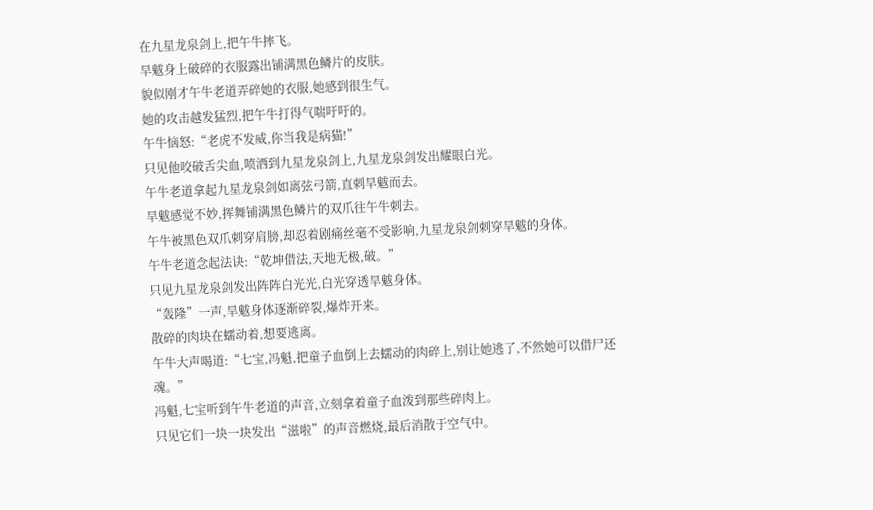在九星龙泉剑上,把午牛摔飞。
旱魃身上破碎的衣服露出铺满黑色鳞片的皮肤。
貌似刚才午牛老道弄碎她的衣服,她感到很生气。
她的攻击越发猛烈,把午牛打得气喘吁吁的。
午牛恼怒:“老虎不发威,你当我是病猫!”
只见他咬破舌尖血,喷洒到九星龙泉剑上,九星龙泉剑发出耀眼白光。
午牛老道拿起九星龙泉剑如离弦弓箭,直刺旱魃而去。
旱魃感觉不妙,挥舞铺满黑色鳞片的双爪往午牛刺去。
午牛被黑色双爪刺穿肩膀,却忍着剧痛丝毫不受影响,九星龙泉剑刺穿旱魃的身体。
午牛老道念起法诀:“乾坤借法,天地无极,破。”
只见九星龙泉剑发出阵阵白光光,白光穿透旱魃身体。
“轰隆”一声,旱魃身体逐渐碎裂,爆炸开来。
散碎的肉块在蠕动着,想要逃离。
午牛大声喝道:“七宝,冯魁,把童子血倒上去蠕动的肉碎上,别让她逃了,不然她可以借尸还魂。”
冯魁,七宝听到午牛老道的声音,立刻拿着童子血泼到那些碎肉上。
只见它们一块一块发出“滋啦”的声音燃烧,最后消散于空气中。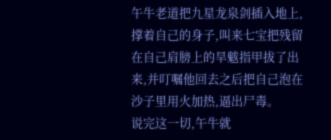午牛老道把九星龙泉剑插入地上,撑着自己的身子,叫来七宝把残留在自己肩膀上的旱魃指甲拔了出来,并叮嘱他回去之后把自己泡在沙子里用火加热,逼出尸毒。
说完这一切,午牛就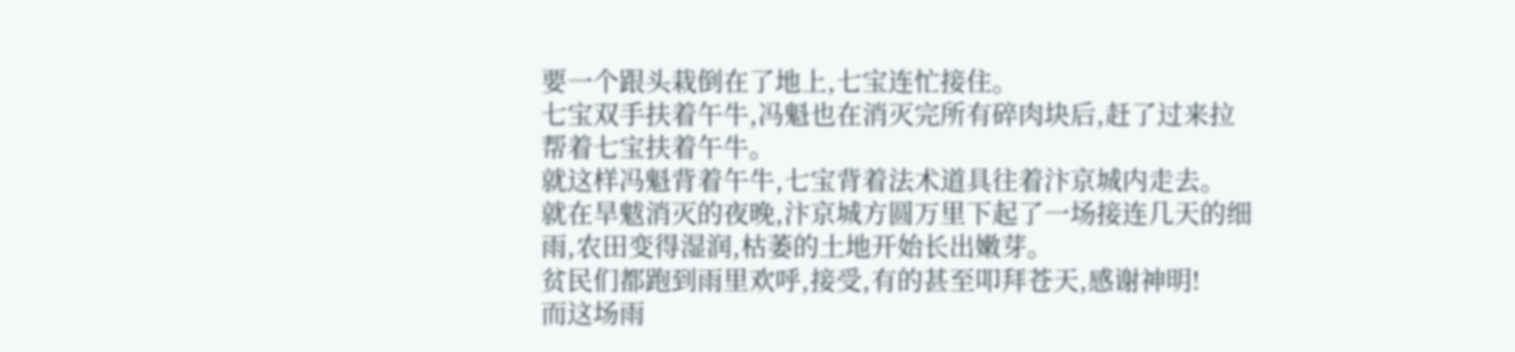要一个跟头栽倒在了地上,七宝连忙接住。
七宝双手扶着午牛,冯魁也在消灭完所有碎肉块后,赶了过来拉帮着七宝扶着午牛。
就这样冯魁背着午牛,七宝背着法术道具往着汴京城内走去。
就在旱魃消灭的夜晚,汴京城方圆万里下起了一场接连几天的细雨,农田变得湿润,枯萎的土地开始长出嫩芽。
贫民们都跑到雨里欢呼,接受,有的甚至叩拜苍天,感谢神明!
而这场雨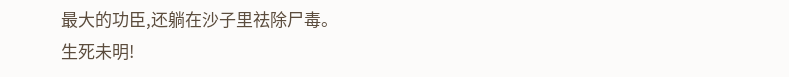最大的功臣,还躺在沙子里祛除尸毒。
生死未明!